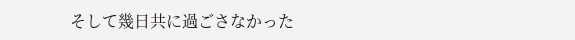そして幾日共に過ごさなかった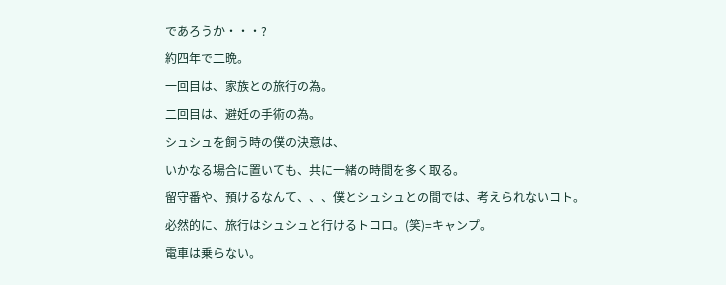であろうか・・・?
約四年で二晩。
一回目は、家族との旅行の為。
二回目は、避妊の手術の為。
シュシュを飼う時の僕の決意は、
いかなる場合に置いても、共に一緒の時間を多く取る。
留守番や、預けるなんて、、、僕とシュシュとの間では、考えられないコト。
必然的に、旅行はシュシュと行けるトコロ。(笑)=キャンプ。
電車は乗らない。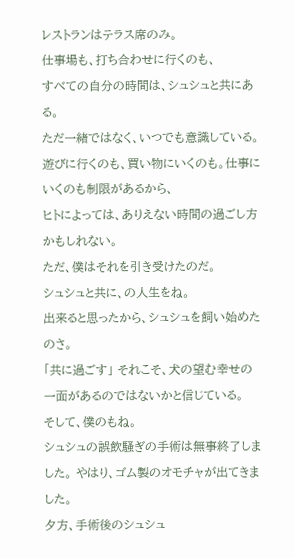レストランはテラス席のみ。
仕事場も、打ち合わせに行くのも、
すべての自分の時間は、シュシュと共にある。
ただ一緒ではなく、いつでも意識している。
遊びに行くのも、買い物にいくのも。仕事にいくのも制限があるから、
ヒトによっては、ありえない時間の過ごし方かもしれない。
ただ、僕はそれを引き受けたのだ。
シュシュと共に、の人生をね。
出来ると思ったから、シュシュを飼い始めたのさ。
「共に過ごす」 それこそ、犬の望む幸せの一面があるのではないかと信じている。
そして、僕のもね。
シュシュの誤飲騒ぎの手術は無事終了しました。 やはり、ゴム製のオモチャが出てきました。
夕方、手術後のシュシュ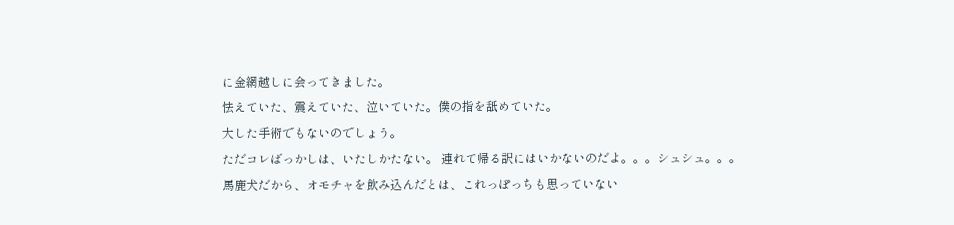に金網越しに会ってきました。
怯えていた、震えていた、泣いていた。僕の指を舐めていた。
大した手術でもないのでしょう。
ただコレばっかしは、いたしかたない。 連れて帰る訳にはいかないのだよ。。。シュシュ。。。
馬鹿犬だから、オモチャを飲み込んだとは、これっぽっちも思っていない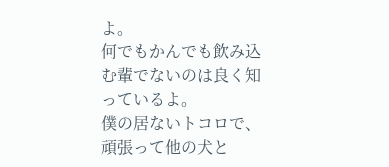よ。
何でもかんでも飲み込む輩でないのは良く知っているよ。
僕の居ないトコロで、頑張って他の犬と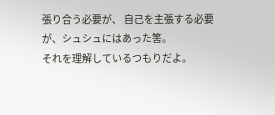張り合う必要が、 自己を主張する必要が、シュシュにはあった筈。
それを理解しているつもりだよ。